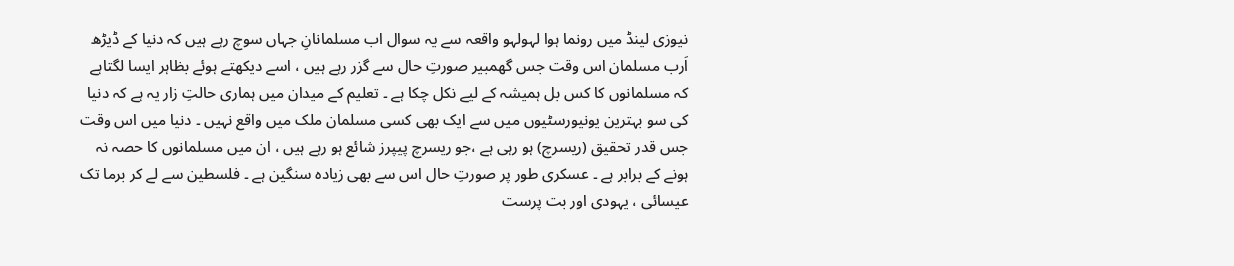نیوزی لینڈ میں رونما ہوا لہولہو واقعہ سے یہ سوال اب مسلمانانِ جہاں سوچ رہے ہیں کہ دنیا کے ڈیڑھ اَرب مسلمان اس وقت جس گھمبیر صورتِ حال سے گزر رہے ہیں ، اسے دیکھتے ہوئے بظاہر ایسا لگتاہے کہ مسلمانوں کا کس بل ہمیشہ کے لیے نکل چکا ہے ۔ تعلیم کے میدان میں ہماری حالتِ زار یہ ہے کہ دنیا کی سو بہترین یونیورسٹیوں میں سے ایک بھی کسی مسلمان ملک میں واقع نہیں ۔ دنیا میں اس وقت جس قدر تحقیق (ریسرچ) ہو رہی ہے ،جو ریسرچ پیپرز شائع ہو رہے ہیں ، ان میں مسلمانوں کا حصہ نہ ہونے کے برابر ہے ۔ عسکری طور پر صورتِ حال اس سے بھی زیادہ سنگین ہے ۔ فلسطین سے لے کر برما تک عیسائی ، یہودی اور بت پرست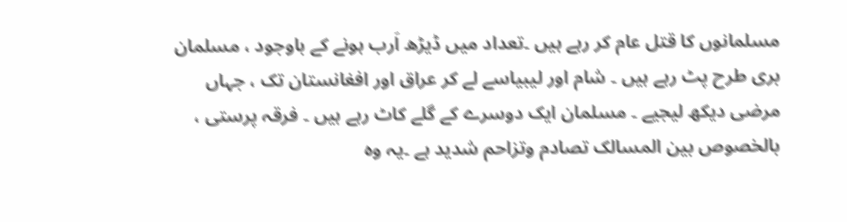مسلمانوں کا قتل عام کر رہے ہیں ۔تعداد میں ڈیڑھ اَرب ہونے کے باوجود ، مسلمان بری طرح پٹ رہے ہیں ۔ شام اور لیبیاسے لے کر عراق اور افغانستان تک ، جہاں مرضی دیکھ لیجیے ۔ مسلمان ایک دوسرے کے گلے کاٹ رہے ہیں ۔ فرقہ پرستی ، بالخصوص بین المسالک تصادم وتزاحم شدید ہے ۔یہ وہ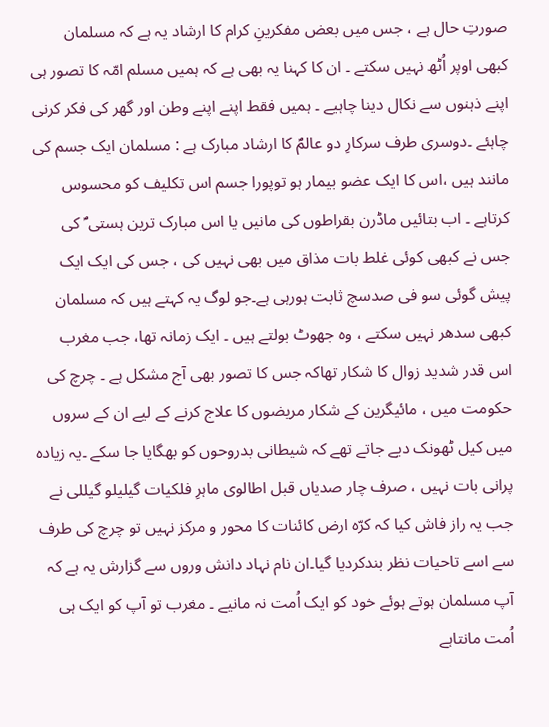صورتِ حال ہے ، جس میں بعض مفکرینِ کرام کا ارشاد یہ ہے کہ مسلمان کبھی اوپر اُٹھ نہیں سکتے ۔ ان کا کہنا یہ بھی ہے کہ ہمیں مسلم امّہ کا تصور ہی اپنے ذہنوں سے نکال دینا چاہیے ۔ ہمیں فقط اپنے اپنے وطن اور گھر کی فکر کرنی چاہئے ۔دوسری طرف سرکارِ دو عالمؐ کا ارشاد مبارک ہے : مسلمان ایک جسم کی مانند ہیں ،اس کا ایک عضو بیمار ہو توپورا جسم اس تکلیف کو محسوس کرتاہے ۔ اب بتائیں ماڈرن بقراطوں کی مانیں یا اس مبارک ترین ہستی ؐ کی جس نے کبھی کوئی غلط بات مذاق میں بھی نہیں کی ، جس کی ایک ایک پیش گوئی سو فی صدسچ ثابت ہورہی ہے۔جو لوگ یہ کہتے ہیں کہ مسلمان کبھی سدھر نہیں سکتے ، وہ جھوٹ بولتے ہیں ۔ ایک زمانہ تھا، جب مغرب اس قدر شدید زوال کا شکار تھاکہ جس کا تصور بھی آج مشکل ہے ۔ چرچ کی حکومت میں ، مائیگرین کے شکار مریضوں کا علاج کرنے کے لیے ان کے سروں میں کیل ٹھونک دیے جاتے تھے کہ شیطانی بدروحوں کو بھگایا جا سکے ۔یہ زیادہ پرانی بات نہیں ، صرف چار صدیاں قبل اطالوی ماہرِ فلکیات گیلیلو گیللی نے جب یہ راز فاش کیا کہ کرّہ ارض کائنات کا محور و مرکز نہیں تو چرچ کی طرف سے اسے تاحیات نظر بندکردیا گیا۔ان نام نہاد دانش وروں سے گزارش یہ ہے کہ آپ مسلمان ہوتے ہوئے خود کو ایک اُمت نہ مانیے ۔ مغرب تو آپ کو ایک ہی اُمت مانتاہے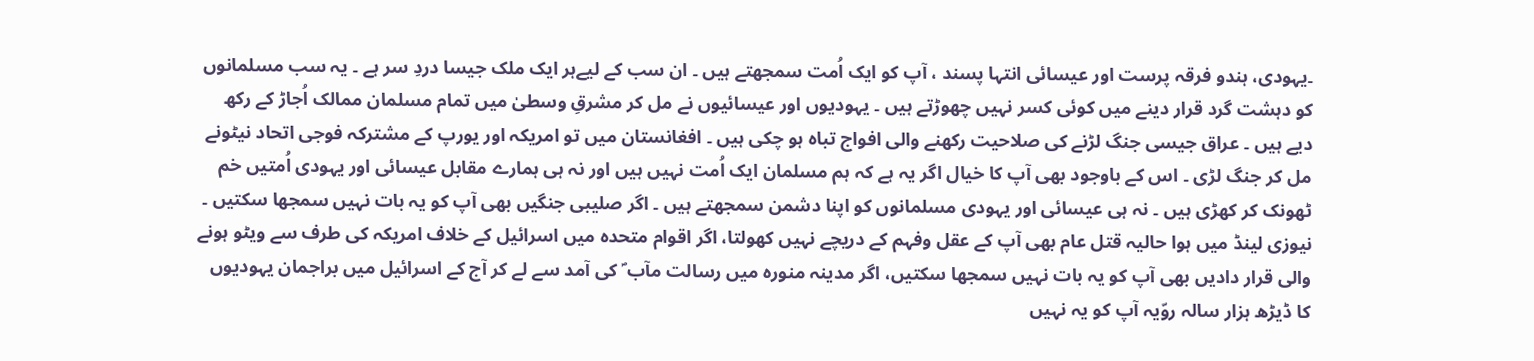۔یہودی، ہندو فرقہ پرست اور عیسائی انتہا پسند ، آپ کو ایک اُمت سمجھتے ہیں ۔ ان سب کے لیےہر ایک ملک جیسا دردِ سر ہے ۔ یہ سب مسلمانوں کو دہشت گرد قرار دینے میں کوئی کسر نہیں چھوڑتے ہیں ۔ یہودیوں اور عیسائیوں نے مل کر مشرقِ وسطیٰ میں تمام مسلمان ممالک اُجاڑ کے رکھ دیے ہیں ۔ عراق جیسی جنگ لڑنے کی صلاحیت رکھنے والی افواج تباہ ہو چکی ہیں ۔ افغانستان میں تو امریکہ اور یورپ کے مشترکہ فوجی اتحاد نیٹونے مل کر جنگ لڑی ۔ اس کے باوجود بھی آپ کا خیال اگر یہ ہے کہ ہم مسلمان ایک اُمت نہیں ہیں اور نہ ہی ہمارے مقابل عیسائی اور یہودی اُمتیں خم ٹھونک کر کھڑی ہیں ۔ نہ ہی عیسائی اور یہودی مسلمانوں کو اپنا دشمن سمجھتے ہیں ۔ اگر صلیبی جنگیں بھی آپ کو یہ بات نہیں سمجھا سکتیں ۔ نیوزی لینڈ میں ہوا حالیہ قتل عام بھی آپ کے عقل وفہم کے دریچے نہیں کھولتا، اگر اقوام متحدہ میں اسرائیل کے خلاف امریکہ کی طرف سے ویٹو ہونے والی قرار دادیں بھی آپ کو یہ بات نہیں سمجھا سکتیں، اگر مدینہ منورہ میں رسالت مآب ؐ کی آمد سے لے کر آج کے اسرائیل میں براجمان یہودیوں کا ڈیڑھ ہزار سالہ روّیہ آپ کو یہ نہیں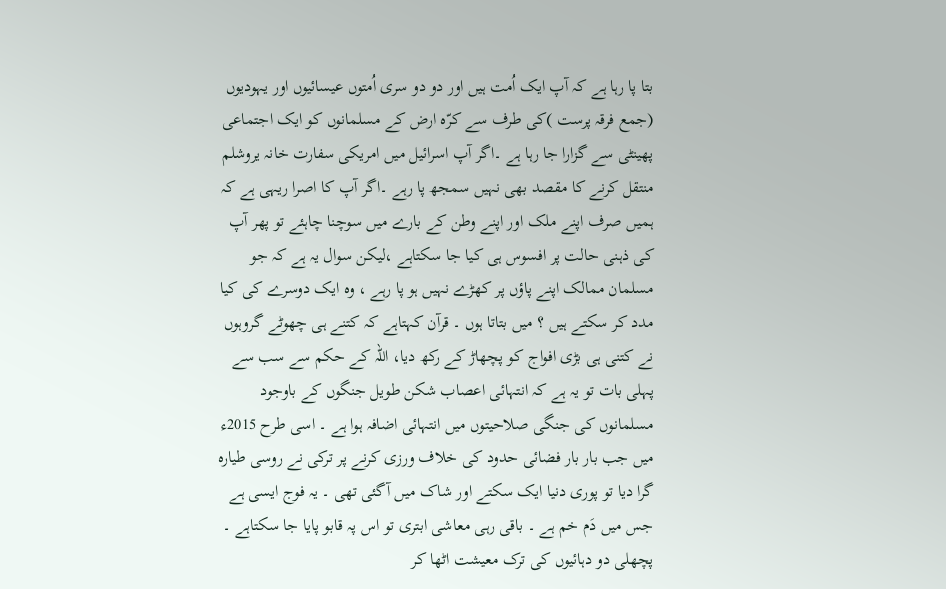بتا پا رہا ہے کہ آپ ایک اُمت ہیں اور دو دو سری اُمتوں عیسائیوں اور یہودیوں (جمع فرقہ پرست )کی طرف سے کرّہ ارض کے مسلمانوں کو ایک اجتماعی پھینٹی سے گزارا جا رہا ہے ۔اگر آپ اسرائیل میں امریکی سفارت خانہ یروشلم منتقل کرنے کا مقصد بھی نہیں سمجھ پا رہے ۔اگر آپ کا اصرا ریہی ہے کہ ہمیں صرف اپنے ملک اور اپنے وطن کے بارے میں سوچنا چاہئے تو پھر آپ کی ذہنی حالت پر افسوس ہی کیا جا سکتاہے ،لیکن سوال یہ ہے کہ جو مسلمان ممالک اپنے پاؤں پر کھڑے نہیں ہو پا رہے ، وہ ایک دوسرے کی کیا مدد کر سکتے ہیں ؟ میں بتاتا ہوں ۔ قرآن کہتاہے کہ کتنے ہی چھوٹے گروہوں نے کتنی ہی بڑی افواج کو پچھاڑ کے رکھ دیا، اللہ کے حکم سے سب سے پہلی بات تو یہ ہے کہ انتہائی اعصاب شکن طویل جنگوں کے باوجود مسلمانوں کی جنگی صلاحیتوں میں انتہائی اضافہ ہوا ہے ۔ اسی طرح 2015ء میں جب بار بار فضائی حدود کی خلاف ورزی کرنے پر ترکی نے روسی طیارہ گرا دیا تو پوری دنیا ایک سکتے اور شاک میں آگئی تھی ۔ یہ فوج ایسی ہے جس میں دَم خم ہے ۔ باقی رہی معاشی ابتری تو اس پہ قابو پایا جا سکتاہے ۔ پچھلی دو دہائیوں کی ترک معیشت اٹھا کر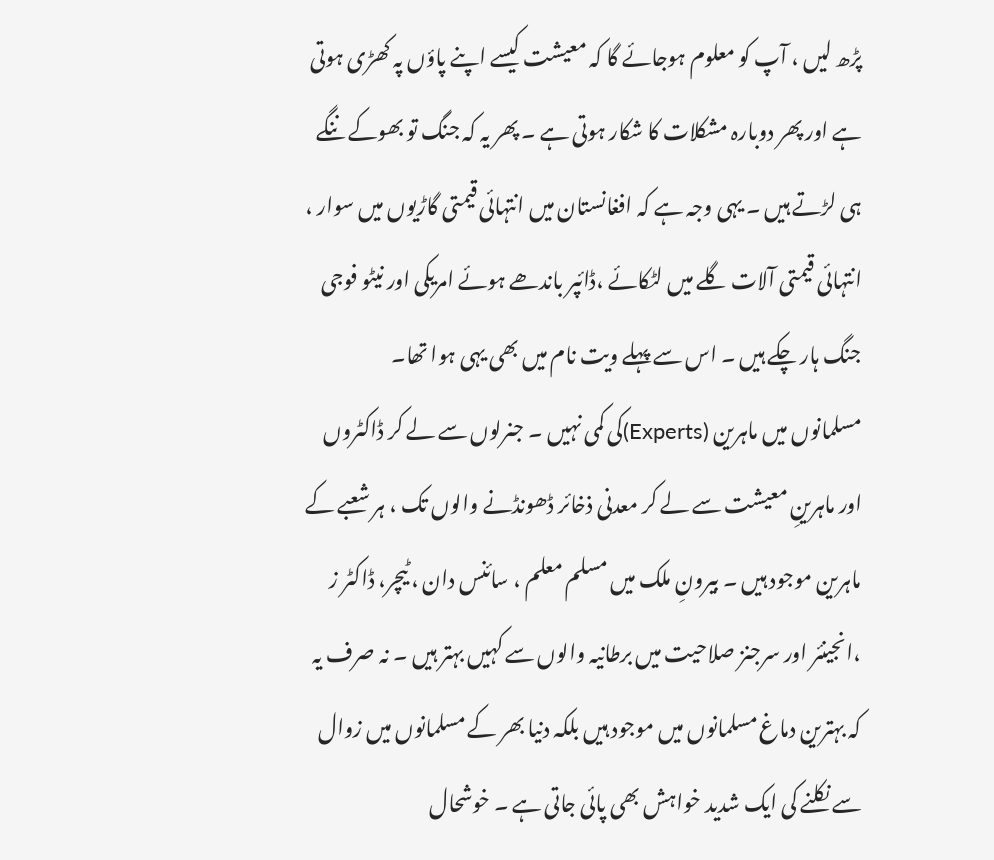پڑھ لیں ، آپ کو معلوم ہوجائے گا کہ معیشت کیسے اپنے پاؤں پہ کھڑی ہوتی ہے اور پھر دوبارہ مشکلات کا شکار ہوتی ہے ۔ پھر یہ کہ جنگ تو بھوکے ننگے ہی لڑتے ہیں ۔ یہی وجہ ہے کہ افغانستان میں انتہائی قیمتی گاڑیوں میں سوار ، انتہائی قیمتی آلات گلے میں لٹکائے ،ڈائپر باندھے ہوئے امریکی اور نیٹو فوجی جنگ ہار چکے ہیں ۔ اس سے پہلے ویت نام میں بھی یہی ہوا تھا۔
مسلمانوں میں ماہرین (Experts)کی کمی نہیں ۔ جنرلوں سے لے کر ڈاکٹروں اور ماہرینِ معیشت سے لے کر معدنی ذخائر ڈھونڈنے والوں تک ، ہر شعبے کے ماہرین موجود ہیں ۔ بیرونِ ملک میں مسلم معلم ، سائنس دان ، ٹیچر، ڈاکٹر ز ،انجینئر اور سرجنز صلاحیت میں برطانیہ والوں سے کہیں بہتر ہیں ۔ نہ صرف یہ کہ بہترین دماغ مسلمانوں میں موجود ہیں بلکہ دنیا بھر کے مسلمانوں میں زوال سے نکلنے کی ایک شدید خواہش بھی پائی جاتی ہے ۔ خوشحال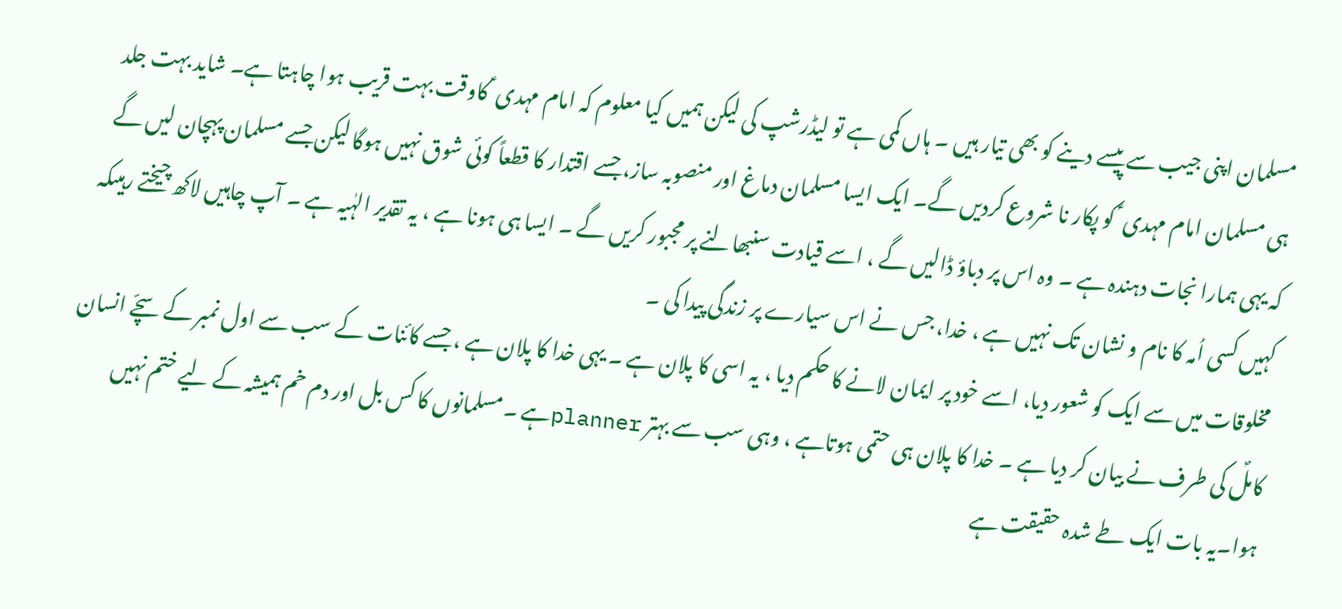مسلمان اپنی جیب سے پیسے دینے کو بھی تیار ہیں ۔ ہاں کمی ہے تو لیڈرشپ کی لیکن ہمیں کیا معلوم کہ امام مہدی ؑ کاوقت بہت قریب ہوا چاہتا ہے۔ شاید بہت جلد ہی مسلمان امام مہدی ؑ کو پکار نا شروع کردیں گے۔ ایک ایسا مسلمان دماغ اور منصوبہ ساز، جسے اقتدار کا قطعاً کوئی شوق نہیں ہوگا لیکن جسے مسلمان پہچان لیں گے کہ یہی ہمارا نجات دہندہ ہے ۔ وہ اس پر دباؤ ڈالیں گے ، اسے قیادت سنبھالنے پر مجبور کریں گے ۔ ایسا ہی ہونا ہے ، یہ تقدیر الہٰیہ ہے ۔ آپ چاہیں لاکھ چیختے رہیںکہ کہیں کسی اُمہ کا نام و نشان تک نہیں ہے ، خدا، جس نے اس سیارے پر زندگی پیدا کی ۔
مخلوقات میں سے ایک کو شعور دیا، اسے خود پر ایمان لانے کا حکم دیا ، یہ اسی کا پلان ہے ۔ یہی خدا کا پلان ہے ، جسے کائنات کے سب سے اول نمبر کےسچّے انسان کاملؐ کی طرف نے بیان کر دیا ہے ۔ خدا کا پلان ہی حتمی ہوتاہے ، وہی سب سے بہتر plannerہے ۔مسلمانوں کا کس بل اور دم خم ہمیشہ کے لیے ختم نہیں ہوا۔یہ بات ایک طے شدہ حقیقت ہے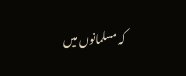کہ مسلمانوں میں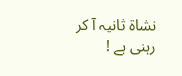نشاۃ ثانیہ آ کر رہنی ہے !